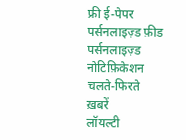फ्री ई-पेपर
पर्सनलाइज़्ड फ़ीड
पर्सनलाइज़्ड नोटिफ़िकेशन
चलते-फिरते ख़बरें
लॉयल्टी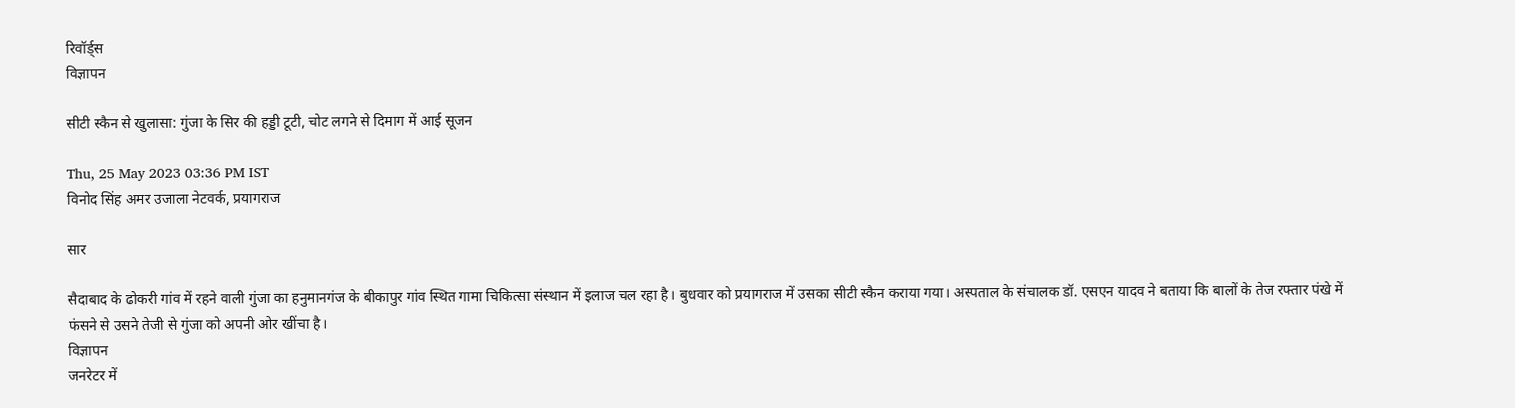रिवॉर्ड्स
विज्ञापन

सीटी स्कैन से खुलासा: गुंजा के सिर की हड्डी टूटी, चोट लगने से दिमाग में आई सूजन

Thu, 25 May 2023 03:36 PM IST
विनोद सिंह अमर उजाला नेटवर्क, प्रयागराज

सार

सैदाबाद के ढोकरी गांव में रहने वाली गुंजा का हनुमानगंज के बीकापुर गांव स्थित गामा चिकित्सा संस्थान में इलाज चल रहा है। बुधवार को प्रयागराज में उसका सीटी स्कैन कराया गया। अस्पताल के संचालक डॉ. एसएन यादव ने बताया कि बालों के तेज रफ्तार पंखे में फंसने से उसने तेजी से गुंजा को अपनी ओर खींचा है।
विज्ञापन
जनरेटर में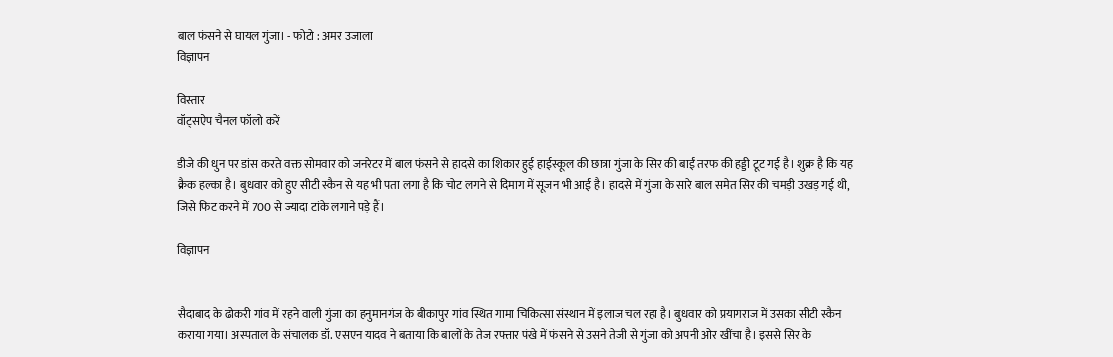बाल फंसने से घायल गुंजा। - फोटो : अमर उजाला
विज्ञापन

विस्तार
वॉट्सऐप चैनल फॉलो करें

डीजे की धुन पर डांस करते वक्त सोमवार को जनरेटर में बाल फंसने से हादसे का शिकार हुई हाईस्कूल की छात्रा गुंजा के सिर की बाईं तरफ की हड्डी टूट गई है। शुक्र है कि यह क्रैक हल्का है। बुधवार को हुए सीटी स्कैन से यह भी पता लगा है कि चोट लगने से दिमाग में सूजन भी आई है। हादसे में गुंजा के सारे बाल समेत सिर की चमड़ी उखड़ गई थी, जिसे फिट करने में 700 से ज्यादा टांके लगाने पड़े हैं।

विज्ञापन


सैदाबाद के ढोकरी गांव में रहने वाली गुंजा का हनुमानगंज के बीकापुर गांव स्थित गामा चिकित्सा संस्थान में इलाज चल रहा है। बुधवार को प्रयागराज में उसका सीटी स्कैन कराया गया। अस्पताल के संचालक डॉ. एसएन यादव ने बताया कि बालों के तेज रफ्तार पंखे में फंसने से उसने तेजी से गुंजा को अपनी ओर खींचा है। इससे सिर के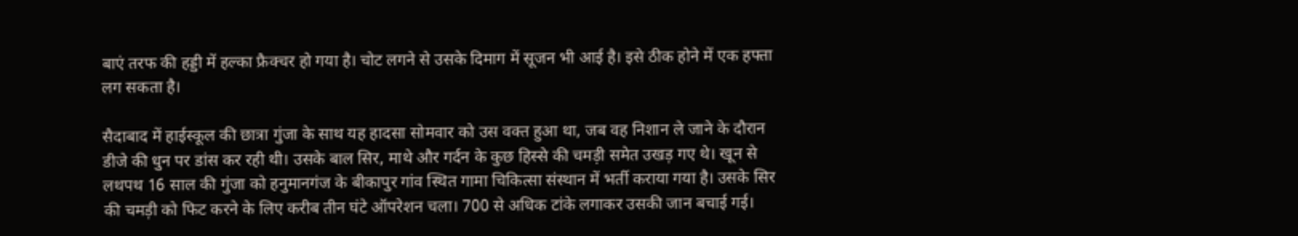बाएं तरफ की हड्डी में हल्का फ्रैक्चर हो गया है। चोट लगने से उसके दिमाग में सूजन भी आई है। इसे ठीक होने में एक हफ्ता लग सकता है।

सैदाबाद में हाईस्कूल की छात्रा गुंजा के साथ यह हादसा सोमवार को उस वक्त हुआ था, जब वह निशान ले जाने के दौरान डीजे की धुन पर डांस कर रही थी। उसके बाल सिर, माथे और गर्दन के कुछ हिस्से की चमड़ी समेत उखड़ गए थे। खून से लथपथ 16 साल की गुंजा को हनुमानगंज के बीकापुर गांव स्थित गामा चिकित्सा संस्थान में भर्ती कराया गया है। उसके सिर की चमड़ी को फिट करने के लिए करीब तीन घंटे ऑपरेशन चला। 700 से अधिक टांके लगाकर उसकी जान बचाई गई।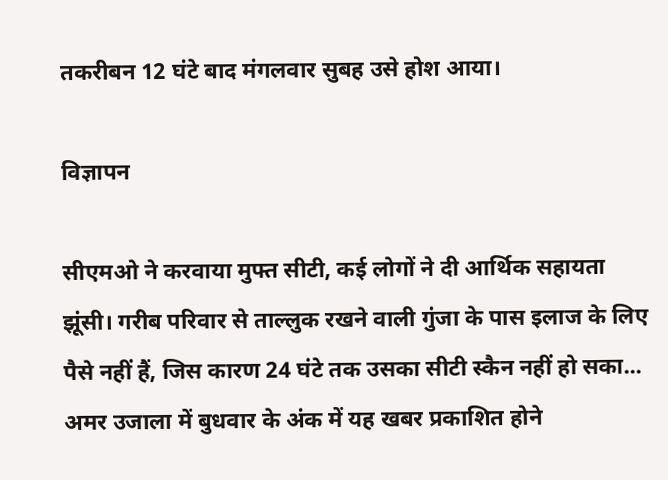तकरीबन 12 घंटे बाद मंगलवार सुबह उसे होश आया।

विज्ञापन

सीएमओ ने करवाया मुफ्त सीटी, कई लोगों ने दी आर्थिक सहायता
झूंसी। गरीब परिवार से ताल्लुक रखने वाली गुंजा के पास इलाज के लिए पैसे नहीं हैं, जिस कारण 24 घंटे तक उसका सीटी स्कैन नहीं हो सका... अमर उजाला में बुधवार के अंक में यह खबर प्रकाशित होने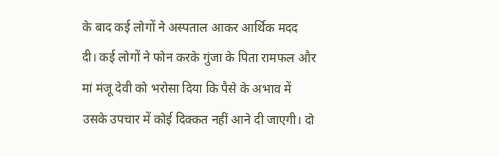के बाद कई लोगों ने अस्पताल आकर आर्थिक मदद दी। कई लोगों ने फोन करके गुंजा के पिता रामफल और मां मंजू देवी को भरोसा दिया कि पैसे के अभाव में उसके उपचार में कोई दिक्कत नहीं आने दी जाएगी। दो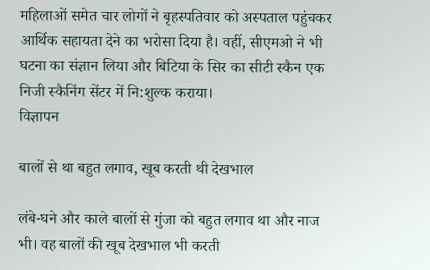महिलाओं समेत चार लोगों ने बृहस्पतिवार को अस्पताल पहुंचकर आर्थिक सहायता देने का भरोसा दिया है। वहीं, सीएमओ ने भी घटना का संज्ञान लिया और बिटिया के सिर का सीटी स्कैन एक निजी स्कैनिंग सेंटर में नि:शुल्क कराया।
विज्ञापन

बालों से था बहुत लगाव, खूब करती थी देखभाल

लंबे-घने और काले बालों से गुंजा को बहुत लगाव था और नाज भी। वह बालों की खूब देखभाल भी करती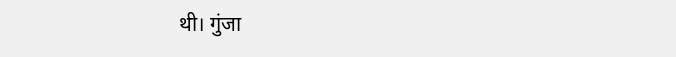थी। गुंजा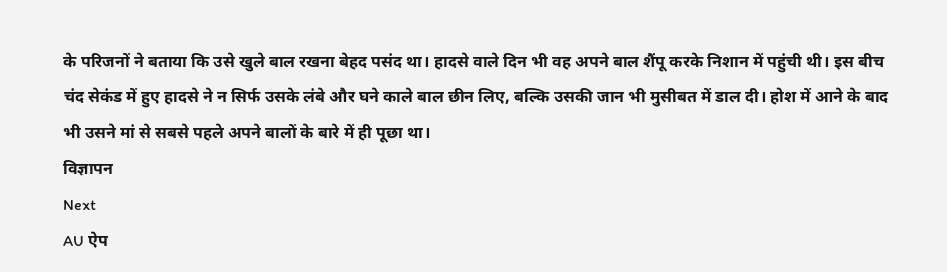के परिजनों ने बताया कि उसे खुले बाल रखना बेहद पसंद था। हादसे वाले दिन भी वह अपने बाल शैंपू करके निशान में पहुंची थी। इस बीच चंद सेकंड में हुए हादसे ने न सिर्फ उसके लंबे और घने काले बाल छीन लिए, बल्कि उसकी जान भी मुसीबत में डाल दी। होश में आने के बाद भी उसने मां से सबसे पहले अपने बालों के बारे में ही पूछा था।
विज्ञापन
Next
AU ऐप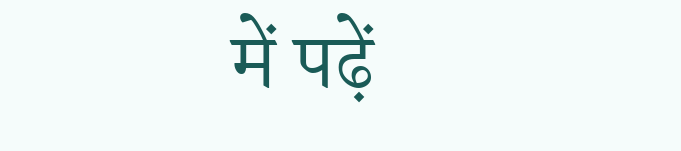में पढ़ें